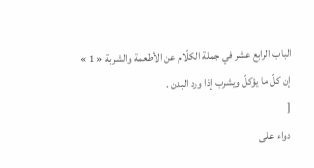الباب الرابع عشر في جملة الكلّام عن الأطعمة والشربة « 1 »
إن كلّ ما يؤكلّ ويشرب إذا ورد البدن .
[
دواء على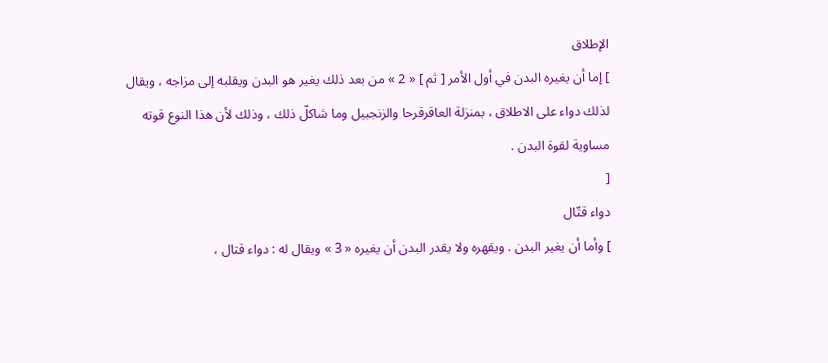الإطلاق
] إما أن يغيره البدن في أول الأمر [ ثم ] « 2 » من بعد ذلك يغير هو البدن ويقلبه إلى مزاجه ، ويقال لذلك دواء على الاطلاق ، بمنزلة العاقرقرحا والزنجبيل وما شاكلّ ذلك ، وذلك لأن هذا النوع قوته مساوية لقوة البدن .
[
دواء قتّال
] وأما أن يغير البدن . ويقهره ولا يقدر البدن أن يغيره « 3 » ويقال له : دواء قتال ،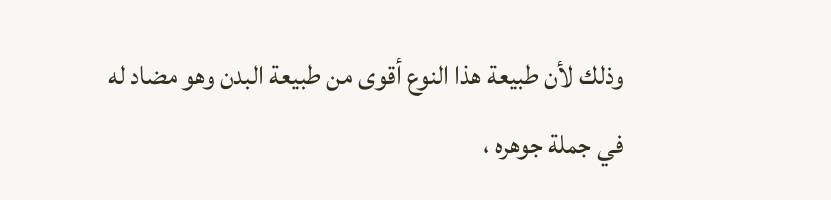وذلك لأن طبيعة هذا النوع أقوى من طبيعة البدن وهو مضاد له في جملة جوهره ،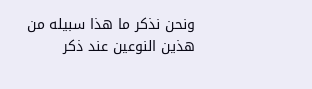ونحن نذكر ما هذا سبيله من هذين النوعين عند ذكر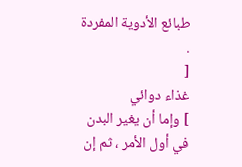طبائع الأدوية المفردة .
[
غذاء دوائي
] وإما أن يغير البدن في أول الأمر ، ثم إن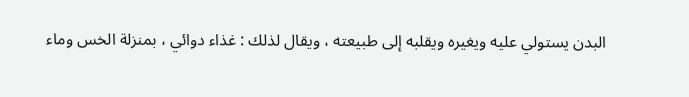البدن يستولي عليه ويغيره ويقلبه إلى طبيعته ، ويقال لذلك : غذاء دوائي ، بمنزلة الخس وماء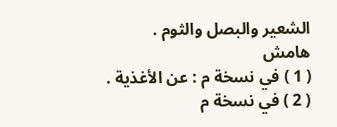الشعير والبصل والثوم .
هامش
( 1 ) في نسخة م : عن الأغذية .
( 2 ) في نسخة م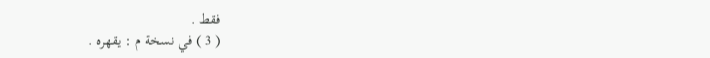فقط .
( 3 ) في نسخة م : يقهره .